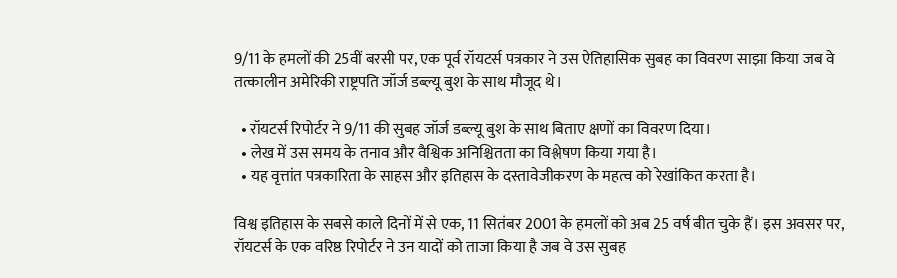9/11 के हमलों की 25वीं बरसी पर, एक पूर्व रॉयटर्स पत्रकार ने उस ऐतिहासिक सुबह का विवरण साझा किया जब वे तत्कालीन अमेरिकी राष्ट्रपति जॉर्ज डब्ल्यू बुश के साथ मौजूद थे।

  • रॉयटर्स रिपोर्टर ने 9/11 की सुबह जॉर्ज डब्ल्यू बुश के साथ बिताए क्षणों का विवरण दिया।
  • लेख में उस समय के तनाव और वैश्विक अनिश्चितता का विश्लेषण किया गया है।
  • यह वृत्तांत पत्रकारिता के साहस और इतिहास के दस्तावेजीकरण के महत्व को रेखांकित करता है।

विश्व इतिहास के सबसे काले दिनों में से एक, 11 सितंबर 2001 के हमलों को अब 25 वर्ष बीत चुके हैं। इस अवसर पर, रॉयटर्स के एक वरिष्ठ रिपोर्टर ने उन यादों को ताजा किया है जब वे उस सुबह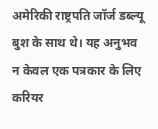अमेरिकी राष्ट्रपति जॉर्ज डब्ल्यू बुश के साथ थे। यह अनुभव न केवल एक पत्रकार के लिए करियर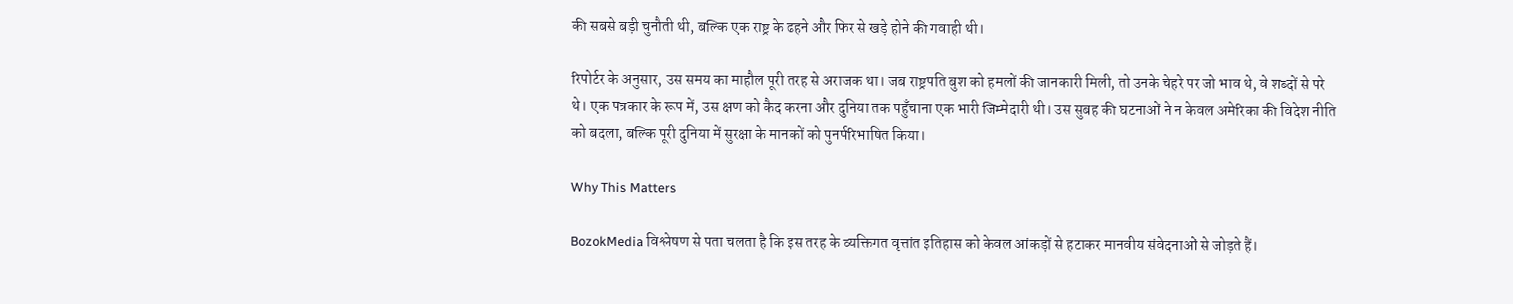की सबसे बड़ी चुनौती थी, बल्कि एक राष्ट्र के ढहने और फिर से खड़े होने की गवाही थी।

रिपोर्टर के अनुसार, उस समय का माहौल पूरी तरह से अराजक था। जब राष्ट्रपति बुश को हमलों की जानकारी मिली, तो उनके चेहरे पर जो भाव थे, वे शब्दों से परे थे। एक पत्रकार के रूप में, उस क्षण को कैद करना और दुनिया तक पहुँचाना एक भारी जिम्मेदारी थी। उस सुबह की घटनाओं ने न केवल अमेरिका की विदेश नीति को बदला, बल्कि पूरी दुनिया में सुरक्षा के मानकों को पुनर्परिभाषित किया।

Why This Matters

BozokMedia विश्लेषण से पता चलता है कि इस तरह के व्यक्तिगत वृत्तांत इतिहास को केवल आंकड़ों से हटाकर मानवीय संवेदनाओं से जोड़ते हैं।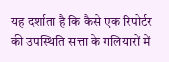यह दर्शाता है कि कैसे एक रिपोर्टर की उपस्थिति सत्ता के गलियारों में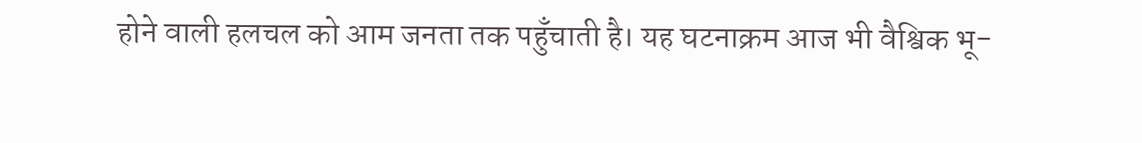होने वाली हलचल को आम जनता तक पहुँचाती है। यह घटनाक्रम आज भी वैश्विक भू-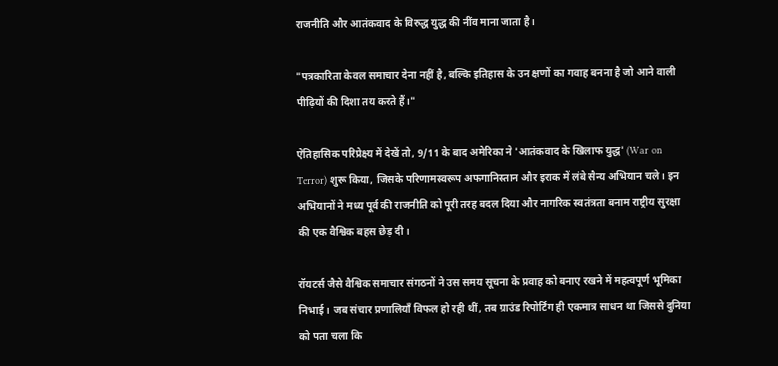राजनीति और आतंकवाद के विरुद्ध युद्ध की नींव माना जाता है।

"पत्रकारिता केवल समाचार देना नहीं है, बल्कि इतिहास के उन क्षणों का गवाह बनना है जो आने वाली पीढ़ियों की दिशा तय करते हैं।"

ऐतिहासिक परिप्रेक्ष्य में देखें तो, 9/11 के बाद अमेरिका ने 'आतंकवाद के खिलाफ युद्ध' (War on Terror) शुरू किया, जिसके परिणामस्वरूप अफगानिस्तान और इराक में लंबे सैन्य अभियान चले। इन अभियानों ने मध्य पूर्व की राजनीति को पूरी तरह बदल दिया और नागरिक स्वतंत्रता बनाम राष्ट्रीय सुरक्षा की एक वैश्विक बहस छेड़ दी।

रॉयटर्स जैसे वैश्विक समाचार संगठनों ने उस समय सूचना के प्रवाह को बनाए रखने में महत्वपूर्ण भूमिका निभाई। जब संचार प्रणालियाँ विफल हो रही थीं, तब ग्राउंड रिपोर्टिंग ही एकमात्र साधन था जिससे दुनिया को पता चला कि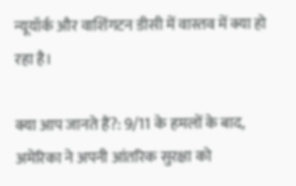न्यूयॉर्क और वाशिंगटन डीसी में वास्तव में क्या हो रहा है।

क्या आप जानते हैं?: 9/11 के हमलों के बाद, अमेरिका ने अपनी आंतरिक सुरक्षा को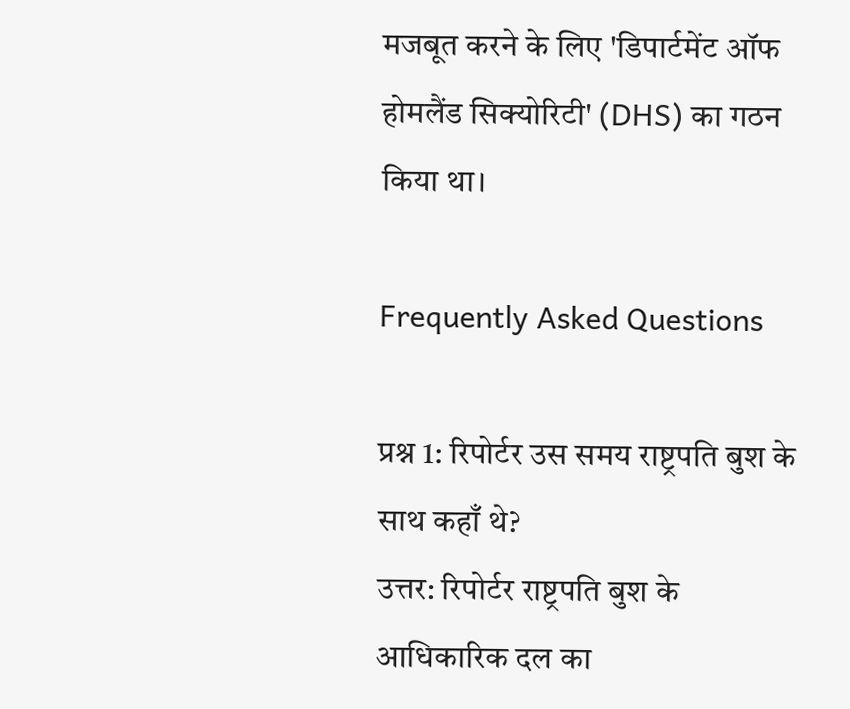मजबूत करने के लिए 'डिपार्टमेंट ऑफ होमलैंड सिक्योरिटी' (DHS) का गठन किया था।

Frequently Asked Questions

प्रश्न 1: रिपोर्टर उस समय राष्ट्रपति बुश के साथ कहाँ थे?
उत्तर: रिपोर्टर राष्ट्रपति बुश के आधिकारिक दल का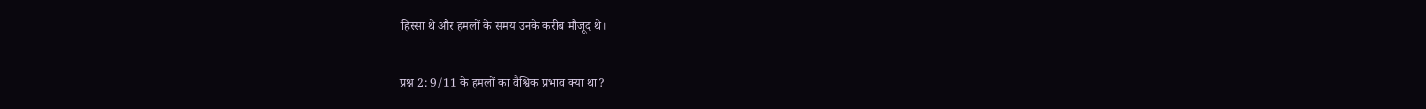हिस्सा थे और हमलों के समय उनके करीब मौजूद थे।

प्रश्न 2: 9/11 के हमलों का वैश्विक प्रभाव क्या था?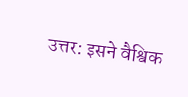उत्तर: इसने वैश्विक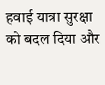हवाई यात्रा सुरक्षा को बदल दिया और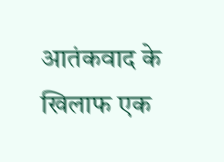आतंकवाद के खिलाफ एक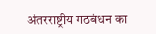अंतरराष्ट्रीय गठबंधन का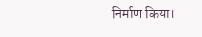निर्माण किया।